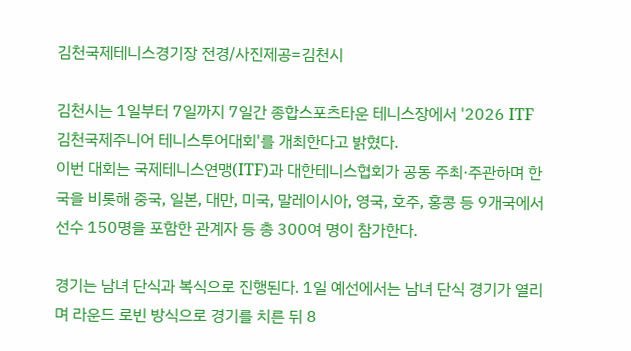김천국제테니스경기장 전경/사진제공=김천시

김천시는 1일부터 7일까지 7일간 종합스포츠타운 테니스장에서 '2026 ITF 김천국제주니어 테니스투어대회'를 개최한다고 밝혔다.
이번 대회는 국제테니스연맹(ITF)과 대한테니스협회가 공동 주최·주관하며 한국을 비롯해 중국, 일본, 대만, 미국, 말레이시아, 영국, 호주, 홍콩 등 9개국에서 선수 150명을 포함한 관계자 등 총 300여 명이 참가한다.

경기는 남녀 단식과 복식으로 진행된다. 1일 예선에서는 남녀 단식 경기가 열리며 라운드 로빈 방식으로 경기를 치른 뒤 8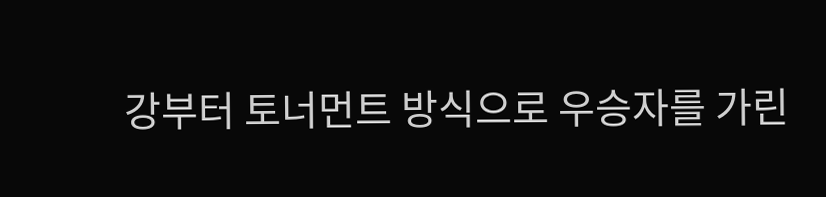강부터 토너먼트 방식으로 우승자를 가린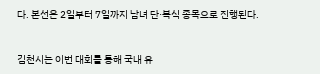다. 본선은 2일부터 7일까지 남녀 단·복식 종목으로 진행된다.


김천시는 이번 대회를 통해 국내 유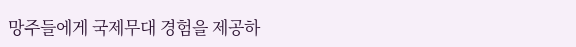망주들에게 국제무대 경험을 제공하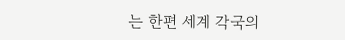는 한편 세계 각국의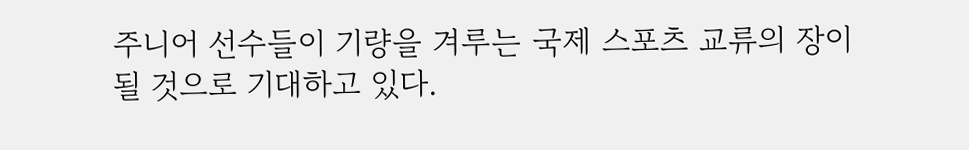주니어 선수들이 기량을 겨루는 국제 스포츠 교류의 장이 될 것으로 기대하고 있다.